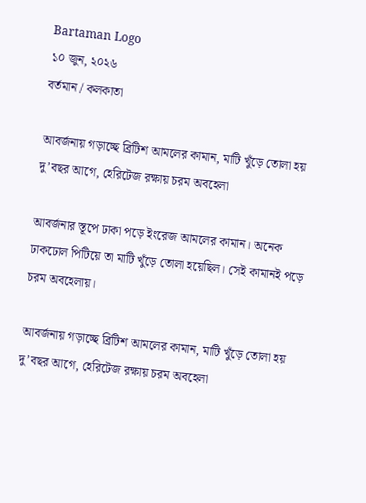Bartaman Logo
১০ জুন, ২০২৬
বর্তমান / কলকাতা

আবর্জনায় গড়াচ্ছে ব্রিটিশ আমলের কামান, মাটি খুঁড়ে তোলা হয় দু’বছর আগে, হেরিটেজ রক্ষায় চরম অবহেলা

আবর্জনার স্তূপে ঢাকা পড়ে ইংরেজ আমলের কামান। অনেক ঢাকঢোল পিটিয়ে তা মাটি খুঁড়ে তোলা হয়েছিল। সেই কামানই পড়ে চরম অবহেলায়।

আবর্জনায় গড়াচ্ছে ব্রিটিশ আমলের কামান, মাটি খুঁড়ে তোলা হয় দু’বছর আগে, হেরিটেজ রক্ষায় চরম অবহেলা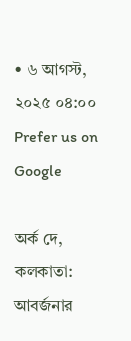• ৬ আগস্ট, ২০২৫ ০৪:০০
Prefer us on Google

অর্ক দে, কলকাতা: আবর্জনার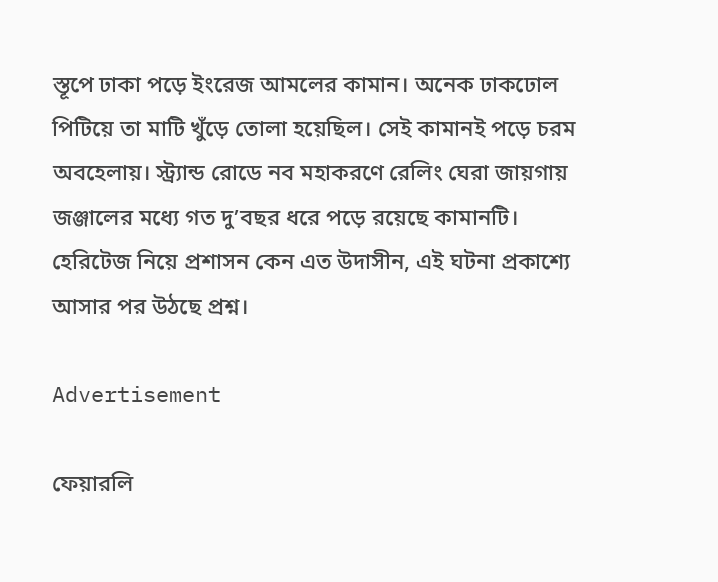স্তূপে ঢাকা পড়ে ইংরেজ আমলের কামান। অনেক ঢাকঢোল পিটিয়ে তা মাটি খুঁড়ে তোলা হয়েছিল। সেই কামানই পড়ে চরম অবহেলায়। স্ট্র্যান্ড রোডে নব মহাকরণে রেলিং ঘেরা জায়গায় জঞ্জালের মধ্যে গত দু’বছর ধরে পড়ে রয়েছে কামানটি। হেরিটেজ নিয়ে প্রশাসন কেন এত উদাসীন, এই ঘটনা প্রকাশ্যে আসার পর উঠছে প্রশ্ন।

Advertisement

ফেয়ারলি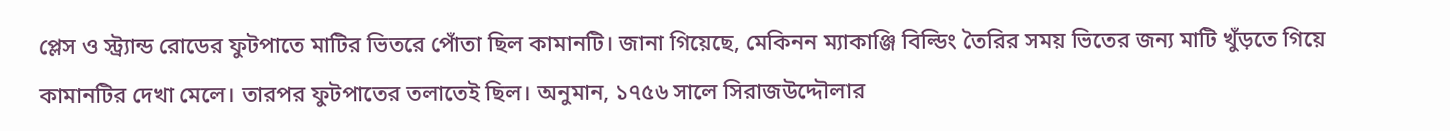প্লেস ও স্ট্র্যান্ড রোডের ফুটপাতে মাটির ভিতরে পোঁতা ছিল কামানটি। জানা গিয়েছে, মেকিনন ম্যাকাঞ্জি বিল্ডিং তৈরির সময় ভিতের জন্য মাটি খুঁড়তে গিয়ে কামানটির দেখা মেলে। তারপর ফুটপাতের তলাতেই ছিল। অনুমান, ১৭৫৬ সালে সিরাজউদ্দৌলার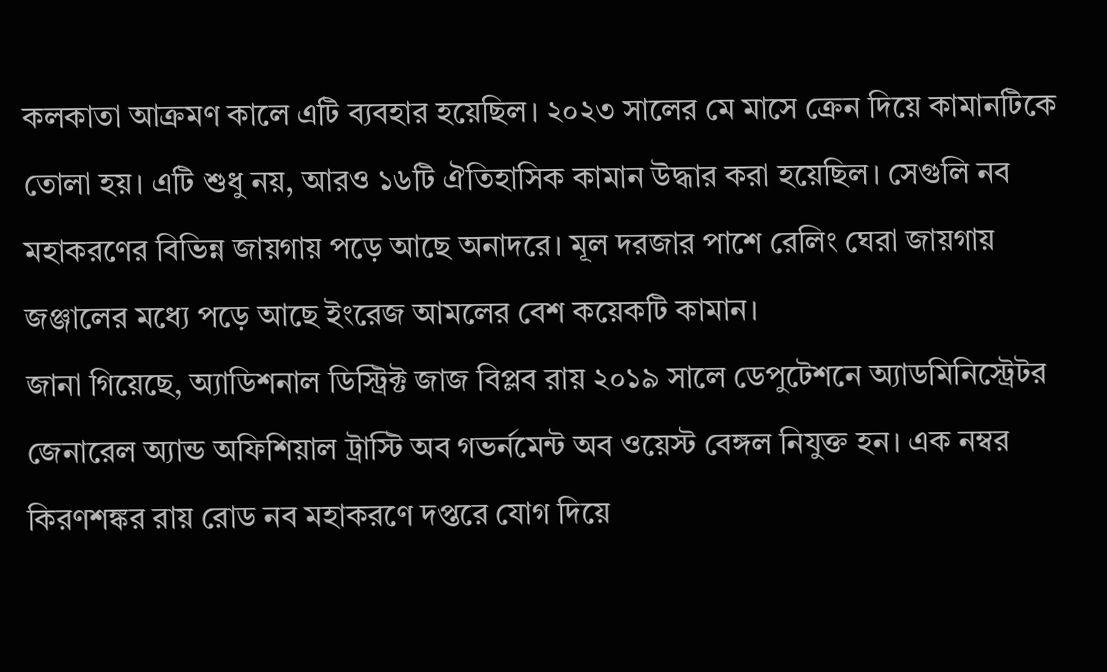কলকাতা আক্রমণ কালে এটি ব্যবহার হয়েছিল। ২০২৩ সালের মে মাসে ক্রেন দিয়ে কামানটিকে তোলা হয়। এটি শুধু নয়, আরও ১৬টি ঐতিহাসিক কামান উদ্ধার করা হয়েছিল। সেগুলি নব মহাকরণের বিভিন্ন জায়গায় পড়ে আছে অনাদরে। মূল দরজার পাশে রেলিং ঘেরা জায়গায় জঞ্জালের মধ্যে পড়ে আছে ইংরেজ আমলের বেশ কয়েকটি কামান।
জানা গিয়েছে, অ্যাডিশনাল ডিস্ট্রিক্ট জাজ বিপ্লব রায় ২০১৯ সালে ডেপুটেশনে অ্যাডমিনিস্ট্রেটর জেনারেল অ্যান্ড অফিশিয়াল ট্রাস্টি অব গভর্নমেন্ট অব ওয়েস্ট বেঙ্গল নিযুক্ত হন। এক নম্বর কিরণশঙ্কর রায় রোড নব মহাকরণে দপ্তরে যোগ দিয়ে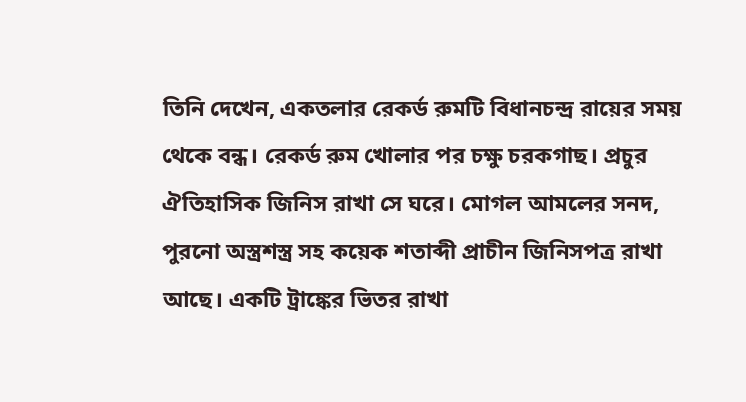তিনি দেখেন, একতলার রেকর্ড রুমটি বিধানচন্দ্র রায়ের সময় থেকে বন্ধ। রেকর্ড রুম খোলার পর চক্ষু চরকগাছ। প্রচুর ঐতিহাসিক জিনিস রাখা সে ঘরে। মোগল আমলের সনদ, পুরনো অস্ত্রশস্ত্র সহ কয়েক শতাব্দী প্রাচীন জিনিসপত্র রাখা আছে। একটি ট্রাঙ্কের ভিতর রাখা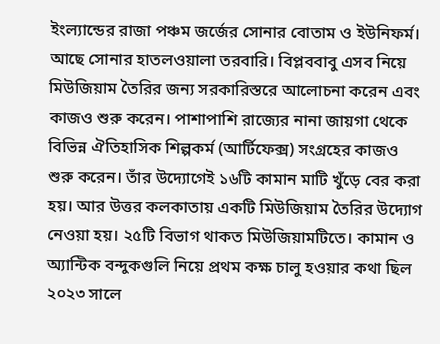ইংল্যান্ডের রাজা পঞ্চম জর্জের সোনার বোতাম ও ইউনিফর্ম। আছে সোনার হাতলওয়ালা তরবারি। বিপ্লববাবু এসব নিয়ে মিউজিয়াম তৈরির জন্য সরকারিস্তরে আলোচনা করেন এবং কাজও শুরু করেন। পাশাপাশি রাজ্যের নানা জায়গা থেকে বিভিন্ন ঐতিহাসিক শিল্পকর্ম (আর্টিফেক্স) সংগ্রহের কাজও শুরু করেন। তাঁর উদ্যোগেই ১৬টি কামান মাটি খুঁড়ে বের করা হয়। আর উত্তর কলকাতায় একটি মিউজিয়াম তৈরির উদ্যোগ নেওয়া হয়। ২৫টি বিভাগ থাকত মিউজিয়ামটিতে। কামান ও অ্যান্টিক বন্দুকগুলি নিয়ে প্রথম কক্ষ চালু হওয়ার কথা ছিল ২০২৩ সালে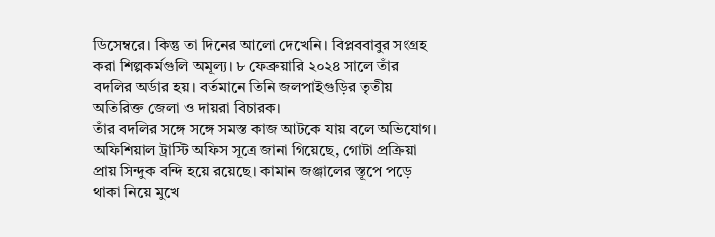ডিসেম্বরে। কিন্তু তা দিনের আলো দেখেনি। বিপ্লববাবুর সংগ্রহ করা শিল্পকর্মগুলি অমূল্য। ৮ ফেব্রুয়ারি ২০২৪ সালে তাঁর বদলির অর্ডার হয়। বর্তমানে তিনি জলপাইগুড়ির তৃতীয় অতিরিক্ত জেলা ও দায়রা বিচারক।
তাঁর বদলির সঙ্গে সঙ্গে সমস্ত কাজ আটকে যায় বলে অভিযোগ। অফিশিয়াল ট্রাস্টি অফিস সূত্রে জানা গিয়েছে, গোটা প্রক্রিয়া প্রায় সিন্দুক বন্দি হয়ে রয়েছে। কামান জঞ্জালের স্তূপে পড়ে থাকা নিয়ে মুখে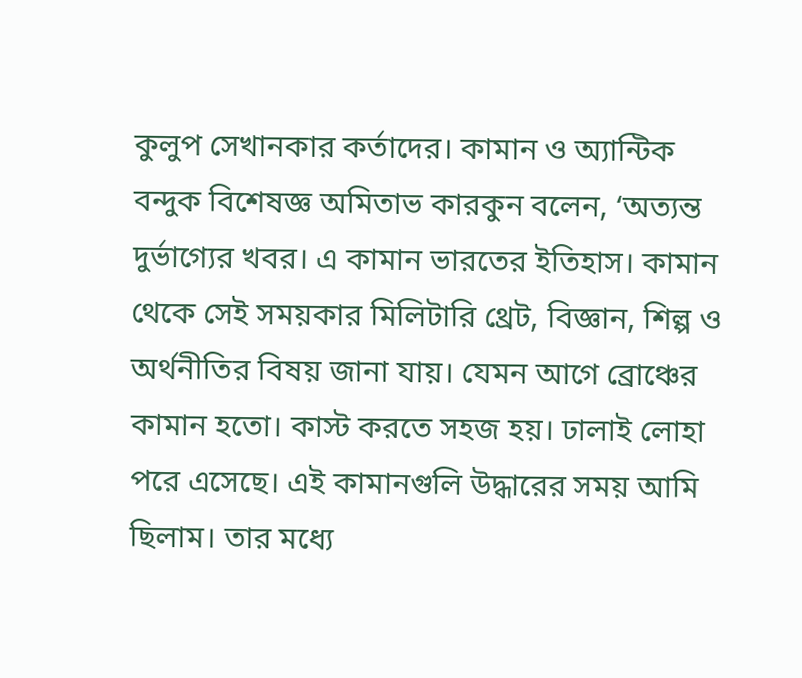কুলুপ সেখানকার কর্তাদের। কামান ও অ্যান্টিক বন্দুক বিশেষজ্ঞ অমিতাভ কারকুন বলেন, ‘অত্যন্ত দুর্ভাগ্যের খবর। এ কামান ভারতের ইতিহাস। কামান থেকে সেই সময়কার মিলিটারি থ্রেট, বিজ্ঞান, শিল্প ও অর্থনীতির বিষয় জানা যায়। যেমন আগে ব্রোঞ্চের কামান হতো। কাস্ট করতে সহজ হয়। ঢালাই লোহা পরে এসেছে। এই কামানগুলি উদ্ধারের সময় আমি ছিলাম। তার মধ্যে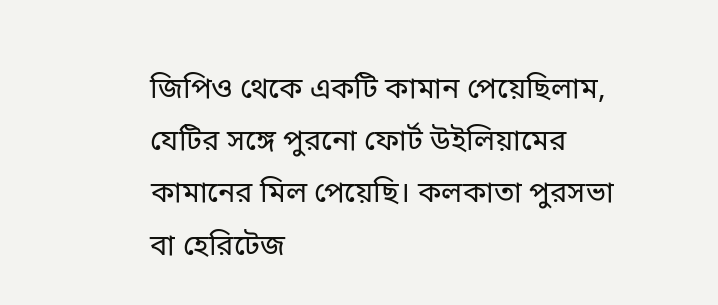জিপিও থেকে একটি কামান পেয়েছিলাম, যেটির সঙ্গে পুরনো ফোর্ট উইলিয়ামের কামানের মিল পেয়েছি। কলকাতা পুরসভা বা হেরিটেজ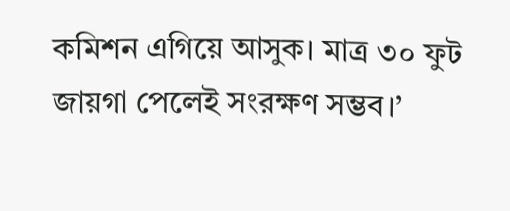কমিশন এগিয়ে আসুক। মাত্র ৩০ ফুট জায়গা পেলেই সংরক্ষণ সম্ভব।’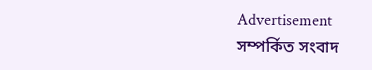Advertisement
সম্পর্কিত সংবাদ